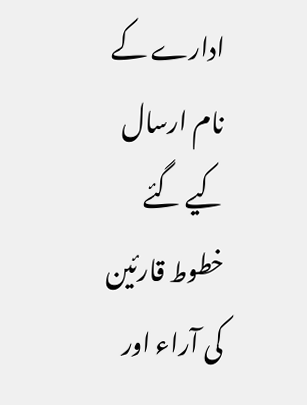ادارے کے نام ارسال کیے گئے خطوط قارئین کی آراء اور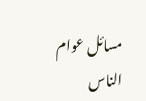مسائل عوام الناس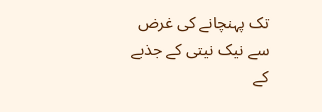تک پہنچانے کی غرض سے نیک نیتی کے جذبے کے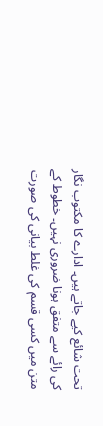تحت شائع کیے جاتے ہیں۔ ادارے کا مکتوب نگار کی رائے سے متفق ہونا ضروری نہیں۔ خطوط کے متن میں کسی قسم کی غلط بیانی کی صورت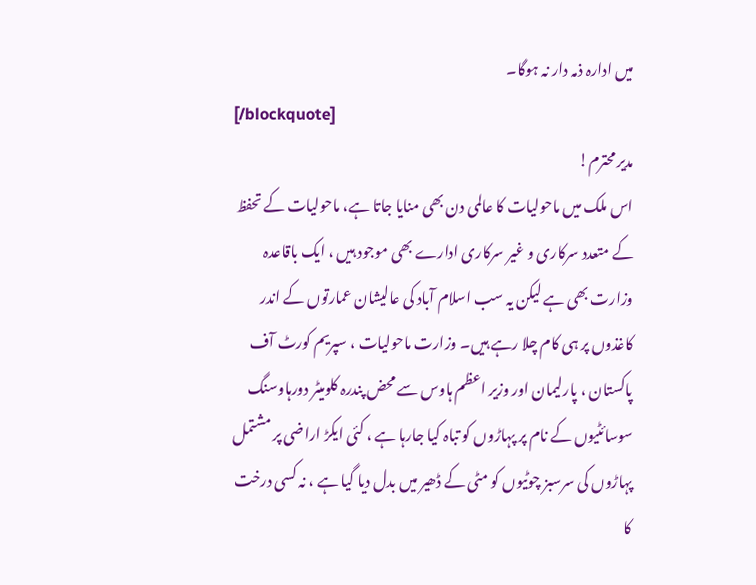میں ادارہ ذمہ دار نہ ہوگا۔
[/blockquote]
مدیر محترم!
اس ملک میں ماحولیات کا عالمی دن بھی منایا جاتا ہے، ماحولیات کے تحفظ کے متعدد سرکاری و غیر سرکاری ادارے بھی موجود ہیں ، ایک باقاعدہ وزارت بھی ہے لیکن یہ سب اسلام آباد کی عالیشان عمارتوں کے اندر کاغذوں پر ہی کام چلا رہے ہیں۔ وزارت ماحولیات ، سپریم کورٹ آف پاکستان ، پارلیمان اور وزیر اعظم ہاوس سے محض پندرہ کلومیٹر دورہاوسنگ سوسائٹیوں کے نام پر پہاڑوں کو تباہ کیا جارہا ہے ، کئی ایکڑ اراضی پر مشتمل پہاڑوں کی سرسبز چوٹیوں کو مٹی کے ڈھیر میں بدل دیا گیا ہے ، نہ کسی درخت کا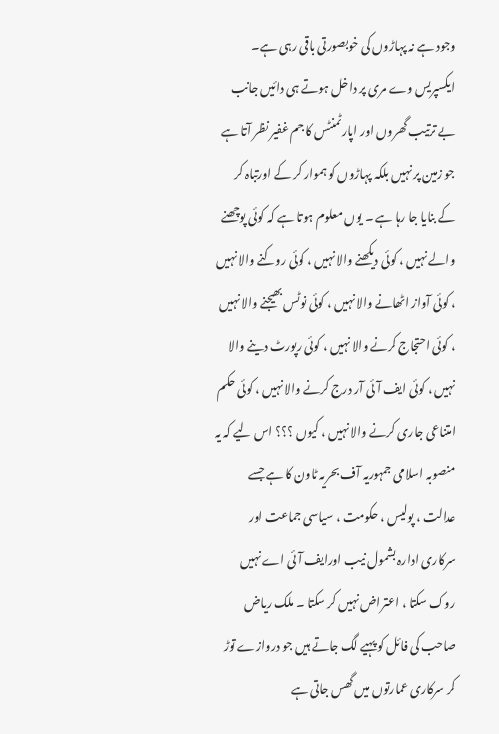وجود ہے نہ پہاڑوں کی خوبصورتی باقی رہی ہے۔ ایکسپریس وے مری پر داخل ہوتے ہی دائیں جانب بے ترتیب گھروں اور اپارٹمنٹس کا جم غفیر نظر آتا ہے جو زمین پر نہیں بلکہ پہاڑوں کو ہموار کر کے اورتباہ کر کے بنایا جا رہا ہے ۔ یوں معلوم ہوتا ہے کہ کوئی پوچھنے والے نہیں ، کوئی دیکھنے والا نہیں ، کوئی روکنے والا نہیں ، کوئی آواز اٹھانے والا نہیں ، کوئی نوٹس بھیجنے والا نہیں ، کوئی احتجاج کرنے والا نہیں ، کوئی رپورٹ دینے والا نہیں ، کوئی ایف آئی آر درج کرنے والا نہیں ، کوئی حکم امتناعی جاری کرنے والا نہیں ، کیوں ؟؟؟ اس لیے کہ یہ منصوبہ اسلامی جمہوریہ آف بحریہ ٹاون کا ہے جسے عدالت ، پولیس ، حکومت ، سیاسی جماعت اور سرکاری ادارہ بشمول نیب اورایف آئی اے نہیں روک سکتا ، اعتراض نہیں کر سکتا ۔ ملک ریاض صاحب کی فائل کو پہیے لگ جاتے ہیں جو دروازے توڑ کر سرکاری عمارتوں میں گھس جاتی ہے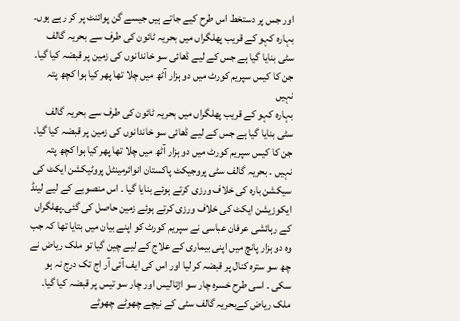اور جس پر دستخط اس طرح کیے جاتے ہیں جیسے گن پوائنٹ پر کر رہے ہوں۔
بہارہ کہو کے قریب پھلگراں میں بحریہ ٹائون کی طرف سے بحریہ گالف سٹی بنایا گیا ہے جس کے لیے ڈھائی سو خاندانوں کی زمین پر قبضہ کیا گیا۔ جن کا کیس سپریم کورٹ میں دو ہزار آٹھ میں چلا تھا پھر کیا ہوا کچھ پتہ نہیں
بہارہ کہو کے قریب پھلگراں میں بحریہ ٹائون کی طرف سے بحریہ گالف سٹی بنایا گیا ہے جس کے لیے ڈھائی سو خاندانوں کی زمین پر قبضہ کیا گیا۔ جن کا کیس سپریم کورٹ میں دو ہزار آٹھ میں چلا تھا پھر کیا ہوا کچھ پتہ نہیں ۔ بحریہ گالف سٹی پروجیکٹ پاکستان انوائرمینٹل پروٹیکشن ایکٹ کی سیکشن بارہ کی خلاف ورزی کرتے ہوئے بنایا گیا ۔ اس منصوبے کے لیے لینڈ ایکوزیشن ایکٹ کی خلاف ورزی کرتے ہوئے زمین حاصل کی گئی۔پھلگراں کے رہائشی عرفان عباسی نے سپریم کورٹ کو اپنے بیان میں بتایا تھا کہ جب وہ دو ہزار پانچ میں اپنی بیماری کے علاج کے لیے چین گیا تو ملک ریاض نے چھ سو سترہ کنال پر قبضہ کر لیا اور اس کی ایف آئی آر اج تک درج نہ ہو سکی ۔ اسی طرح خسرہ چار سو اڑتالیس اور چار سو تیس پر قبضہ کیا گیا۔ ملک ریاض کےبحریہ گالف سٹی کے نیچے چھوٹے چھوٹے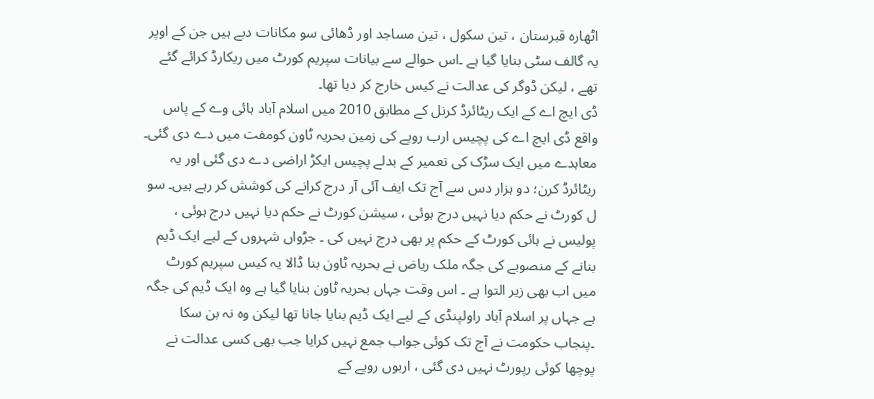اٹھارہ قبرستان ، تین سکول ، تین مساجد اور ڈھائی سو مکانات دبے ہیں جن کے اوپر یہ گالف سٹی بنایا گیا ہے ۔اس حوالے سے بیانات سپریم کورٹ میں ریکارڈ کرائے گئے تھے ، لیکن ڈوگر کی عدالت نے کیس خارج کر دیا تھا۔
ڈی ایچ اے کے ایک ریٹائرڈ کرنل کے مطابق 2010 میں اسلام آباد ہائی وے کے پاس واقع ڈی ایچ اے کی پچیس ارب روپے کی زمین بحریہ ٹاون کومفت میں دے دی گئی۔ معاہدے میں ایک سڑک کی تعمیر کے بدلے پچیس ایکڑ اراضی دے دی گئی اور یہ ریٹائرڈ کرن؛ دو ہزار دس سے آج تک ایف آئی آر درج کرانے کی کوشش کر رہے ہیں۔ سو ل کورٹ نے حکم دیا نہیں درج ہوئی ، سیشن کورٹ نے حکم دیا نہیں درج ہوئی ، پولیس نے ہائی کورٹ کے حکم پر بھی درج نہیں کی ۔ جڑواں شہروں کے لیے ایک ڈیم بنانے کے منصوبے کی جگہ ملک ریاض نے بحریہ ٹاون بنا ڈالا یہ کیس سپریم کورٹ میں اب بھی زیر التوا ہے ۔ اس وقت جہاں بحریہ ٹاون بنایا گیا ہے وہ ایک ڈیم کی جگہ ہے جہاں پر اسلام آباد راولپنڈی کے لیے ایک ڈیم بنایا جانا تھا لیکن وہ نہ بن سکا ۔پنجاب حکومت نے آج تک کوئی جواب جمع نہیں کرایا جب بھی کسی عدالت نے پوچھا کوئی رپورٹ نہیں دی گئی ، اربوں روپے کے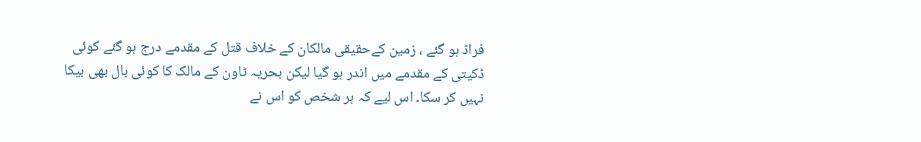فراڈ ہو گئے ، زمین کےحقیقی مالکان کے خلاف قتل کے مقدمے درج ہو گئے کوئی ڈکیتی کے مقدمے میں اندر ہو گیا لیکن بحریہ ٹاون کے مالک کا کوئی بال بھی بیکا نہیں کر سکا۔ اس لیے کہ ہر شخص کو اس نے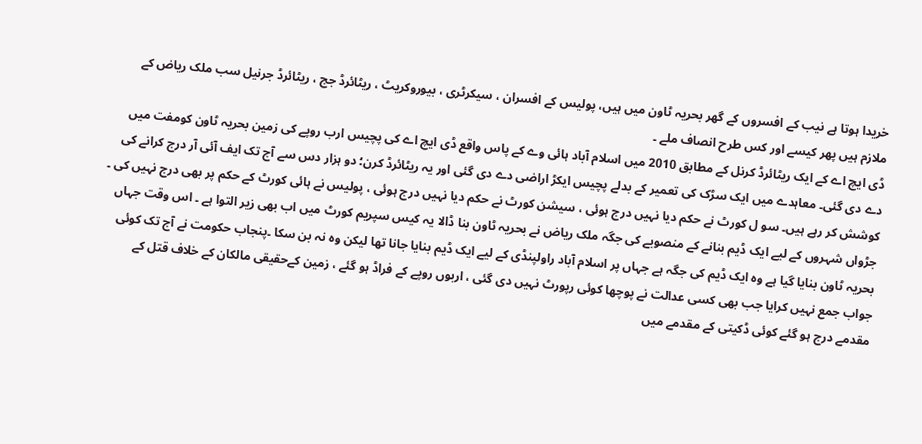خریدا ہوتا ہے نیب کے افسروں کے گھر بحریہ ٹاون میں ہیں، پولیس کے افسران ، سیکرٹری ، بیوروکریٹ ، ریٹائرڈ جج ، ریٹائرڈ جرنیل سب ملک ریاض کے ملازم ہیں پھر کیسے اور کس طرح انصاف ملے ۔
ڈی ایچ اے کے ایک ریٹائرڈ کرنل کے مطابق 2010 میں اسلام آباد ہائی وے کے پاس واقع ڈی ایچ اے کی پچیس ارب روپے کی زمین بحریہ ٹاون کومفت میں دے دی گئی۔ معاہدے میں ایک سڑک کی تعمیر کے بدلے پچیس ایکڑ اراضی دے دی گئی اور یہ ریٹائرڈ کرن؛ دو ہزار دس سے آج تک ایف آئی آر درج کرانے کی کوشش کر رہے ہیں۔ سو ل کورٹ نے حکم دیا نہیں درج ہوئی ، سیشن کورٹ نے حکم دیا نہیں درج ہوئی ، پولیس نے ہائی کورٹ کے حکم پر بھی درج نہیں کی ۔ جڑواں شہروں کے لیے ایک ڈیم بنانے کے منصوبے کی جگہ ملک ریاض نے بحریہ ٹاون بنا ڈالا یہ کیس سپریم کورٹ میں اب بھی زیر التوا ہے ۔ اس وقت جہاں بحریہ ٹاون بنایا گیا ہے وہ ایک ڈیم کی جگہ ہے جہاں پر اسلام آباد راولپنڈی کے لیے ایک ڈیم بنایا جانا تھا لیکن وہ نہ بن سکا ۔پنجاب حکومت نے آج تک کوئی جواب جمع نہیں کرایا جب بھی کسی عدالت نے پوچھا کوئی رپورٹ نہیں دی گئی ، اربوں روپے کے فراڈ ہو گئے ، زمین کےحقیقی مالکان کے خلاف قتل کے مقدمے درج ہو گئے کوئی ڈکیتی کے مقدمے میں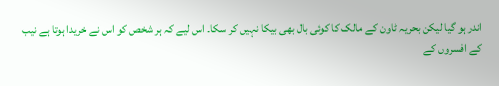اندر ہو گیا لیکن بحریہ ٹاون کے مالک کا کوئی بال بھی بیکا نہیں کر سکا۔ اس لیے کہ ہر شخص کو اس نے خریدا ہوتا ہے نیب کے افسروں کے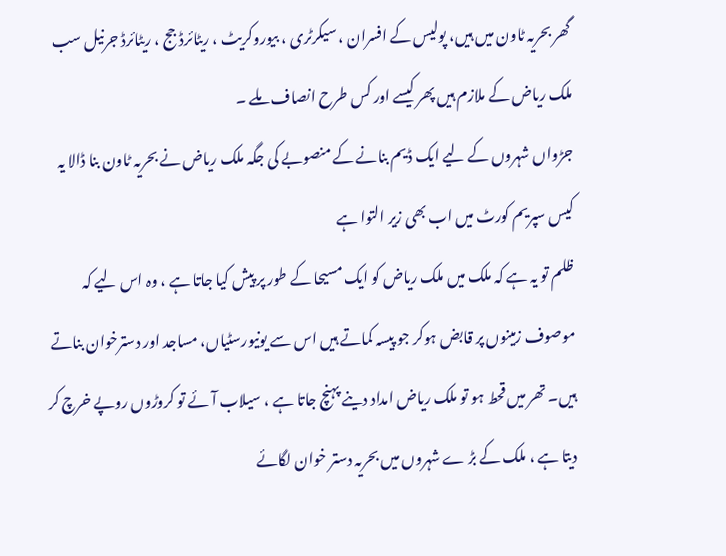گھر بحریہ ٹاون میں ہیں، پولیس کے افسران ، سیکرٹری ، بیوروکریٹ ، ریٹائرڈ جج ، ریٹائرڈ جرنیل سب ملک ریاض کے ملازم ہیں پھر کیسے اور کس طرح انصاف ملے ۔
جڑواں شہروں کے لیے ایک ڈیم بنانے کے منصوبے کی جگہ ملک ریاض نے بحریہ ٹاون بنا ڈالا یہ کیس سپریم کورٹ میں اب بھی زیر التوا ہے
ظلم تو یہ ہے کہ ملک میں ملک ریاض کو ایک مسیحا کے طور پر پیش کیا جاتا ہے ، وہ اس لیے کہ موصوف زمینوں پر قابض ہوکر جو پیسہ کماتے ہیں اس سے یونیورسٹیاں، مساجد اور دسترخوان بناتے ہیں۔ تھر میں قحط ہو تو ملک ریاض امداد دینے پہنچ جاتا ہے ، سیلاب آئے تو کروڑوں روپے خرچ کر دیتا ہے ، ملک کے بڑ ے شہروں میں بحریہ دستر خوان لگائے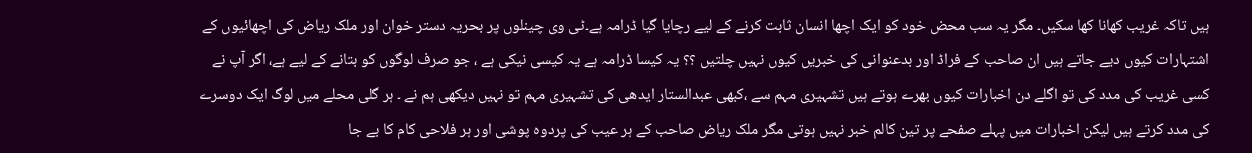ہیں تاکہ غریب کھانا کھا سکیں۔ مگر یہ سب محض خود کو ایک اچھا انسان ثابت کرنے کے لیے رچایا گیا ڈرامہ ہے۔ٹی وی چینلوں پر بحریہ دستر خوان اور ملک ریاض کی اچھائیوں کے اشتہارات کیوں دیے جاتے ہیں ان صاحب کے فراڈ اور بدعنوانی کی خبریں کیوں نہیں چلتیں ؟؟ یہ کیسا ڈرامہ ہے یہ کیسی نیکی ہے ، جو صرف لوگوں کو بتانے کے لیے ہے، اگر آپ نے کسی غریب کی مدد کی تو اگلے دن اخبارات کیوں بھرے ہوتے ہیں تشہیری مہم سے ،کبھی عبدالستار ایدھی کی تشہیری مہم تو نہیں دیکھی ہم نے ۔ ہر گلی محلے میں لوگ ایک دوسرے کی مدد کرتے ہیں لیکن اخبارات میں پہلے صفحے پر تین کالم خبر نہیں ہوتی مگر ملک ریاض صاحب کے ہر عیب کی پردوہ پوشی اور ہر فلاحی کام کا بے جا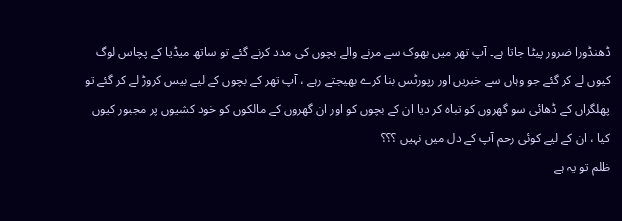ڈھنڈورا ضرور پیٹا جاتا ہے۔ آپ تھر میں بھوک سے مرنے والے بچوں کی مدد کرنے گئے تو ساتھ میڈیا کے پچاس لوگ کیوں لے کر گئے جو وہاں سے خبریں اور رپورٹس بنا کرے بھیجتے رہے ، آپ تھر کے بچوں کے لیے بیس کروڑ لے کر گئے تو پھلگراں کے ڈھائی سو گھروں کو تباہ کر دیا ان کے بچوں کو اور ان گھروں کے مالکوں کو خود کشیوں پر مجبور کیوں کیا ، ان کے لیے کوئی رحم آپ کے دل میں نہیں ؟؟؟
ظلم تو یہ ہے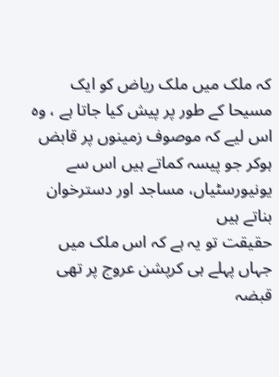کہ ملک میں ملک ریاض کو ایک مسیحا کے طور پر پیش کیا جاتا ہے ، وہ اس لیے کہ موصوف زمینوں پر قابض ہوکر جو پیسہ کماتے ہیں اس سے یونیورسٹیاں، مساجد اور دسترخوان بناتے ہیں
حقیقت تو یہ ہے کہ اس ملک میں جہاں پہلے ہی کرپشن عروج پر تھی قبضہ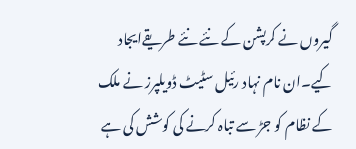گیروں نے کرپشن کے نئے نئے طریقےایجاد کیے۔ان نام نہاد رئیل سٹیٹ ڈویلپرز نے ملک کے نظام کو جڑ سے تباہ کرنے کی کوشش کی ہے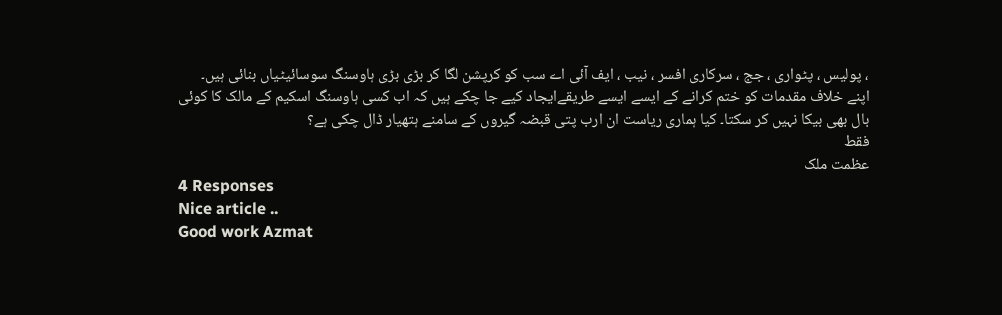، پولیس ، پٹواری ، جج ، سرکاری افسر ، نیب ، ایف آئی اے سب کو کرپشن لگا کر بڑی بڑی ہاوسنگ سوسائیٹیاں بنائی ہیں۔ اپنے خلاف مقدمات کو ختم کرانے کے ایسے ایسے طریقےایجاد کیے جا چکے ہیں کہ اب کسی ہاوسنگ اسکیم کے مالک کا کوئی بال بھی بیکا نہیں کر سکتا۔ کیا ہماری ریاست ان ارب پتی قبضہ گیروں کے سامنے ہتھیار ڈال چکی ہے؟
فقط
عظمت ملک
4 Responses
Nice article ..
Good work Azmat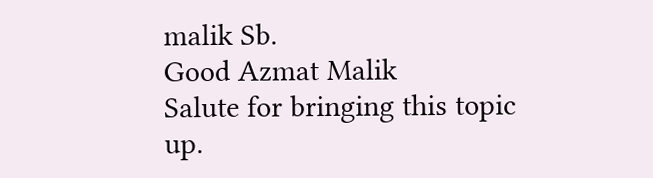malik Sb.
Good Azmat Malik
Salute for bringing this topic up.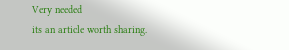Very needed
its an article worth sharing.